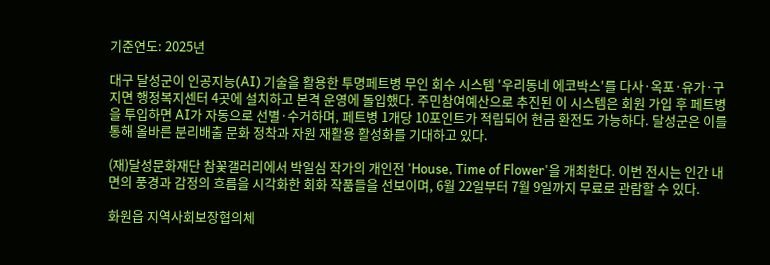기준연도: 2025년

대구 달성군이 인공지능(AI) 기술을 활용한 투명페트병 무인 회수 시스템 '우리동네 에코박스'를 다사·옥포·유가·구지면 행정복지센터 4곳에 설치하고 본격 운영에 돌입했다. 주민참여예산으로 추진된 이 시스템은 회원 가입 후 페트병을 투입하면 AI가 자동으로 선별·수거하며, 페트병 1개당 10포인트가 적립되어 현금 환전도 가능하다. 달성군은 이를 통해 올바른 분리배출 문화 정착과 자원 재활용 활성화를 기대하고 있다.

(재)달성문화재단 참꽃갤러리에서 박일심 작가의 개인전 'House, Time of Flower'을 개최한다. 이번 전시는 인간 내면의 풍경과 감정의 흐름을 시각화한 회화 작품들을 선보이며, 6월 22일부터 7월 9일까지 무료로 관람할 수 있다.

화원읍 지역사회보장협의체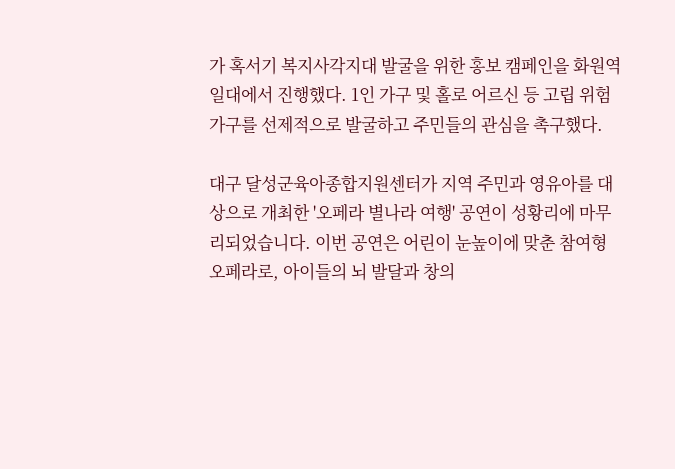가 혹서기 복지사각지대 발굴을 위한 홍보 캠페인을 화원역 일대에서 진행했다. 1인 가구 및 홀로 어르신 등 고립 위험 가구를 선제적으로 발굴하고 주민들의 관심을 촉구했다.

대구 달성군육아종합지원센터가 지역 주민과 영유아를 대상으로 개최한 '오페라 별나라 여행' 공연이 성황리에 마무리되었습니다. 이번 공연은 어린이 눈높이에 맞춘 참여형 오페라로, 아이들의 뇌 발달과 창의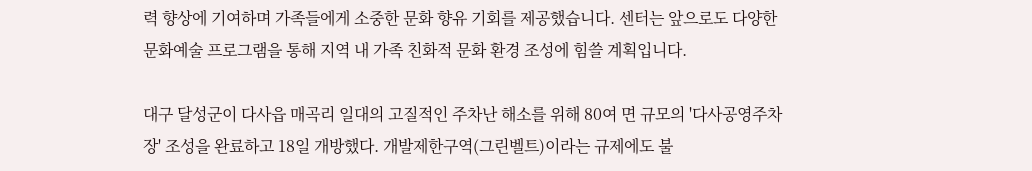력 향상에 기여하며 가족들에게 소중한 문화 향유 기회를 제공했습니다. 센터는 앞으로도 다양한 문화예술 프로그램을 통해 지역 내 가족 친화적 문화 환경 조성에 힘쓸 계획입니다.

대구 달성군이 다사읍 매곡리 일대의 고질적인 주차난 해소를 위해 80여 면 규모의 '다사공영주차장' 조성을 완료하고 18일 개방했다. 개발제한구역(그린벨트)이라는 규제에도 불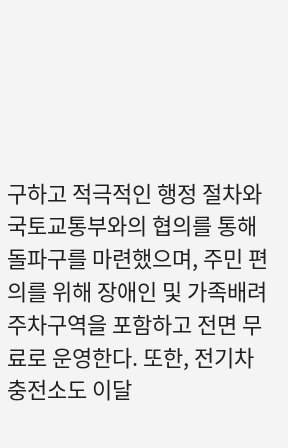구하고 적극적인 행정 절차와 국토교통부와의 협의를 통해 돌파구를 마련했으며, 주민 편의를 위해 장애인 및 가족배려 주차구역을 포함하고 전면 무료로 운영한다. 또한, 전기차 충전소도 이달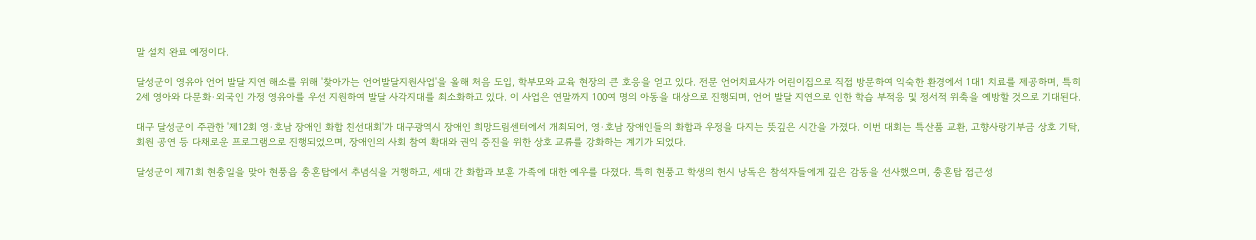말 설치 완료 예정이다.

달성군이 영유아 언어 발달 지연 해소를 위해 '찾아가는 언어발달지원사업'을 올해 처음 도입, 학부모와 교육 현장의 큰 호응을 얻고 있다. 전문 언어치료사가 어린이집으로 직접 방문하여 익숙한 환경에서 1대1 치료를 제공하며, 특히 2세 영아와 다문화·외국인 가정 영유아를 우선 지원하여 발달 사각지대를 최소화하고 있다. 이 사업은 연말까지 100여 명의 아동을 대상으로 진행되며, 언어 발달 지연으로 인한 학습 부적응 및 정서적 위축을 예방할 것으로 기대된다.

대구 달성군이 주관한 '제12회 영·호남 장애인 화합 친선대회'가 대구광역시 장애인 희망드림센터에서 개최되어, 영·호남 장애인들의 화합과 우정을 다지는 뜻깊은 시간을 가졌다. 이번 대회는 특산품 교환, 고향사랑기부금 상호 기탁, 회원 공연 등 다채로운 프로그램으로 진행되었으며, 장애인의 사회 참여 확대와 권익 증진을 위한 상호 교류를 강화하는 계기가 되었다.

달성군이 제71회 현충일을 맞아 현풍읍 충혼탑에서 추념식을 거행하고, 세대 간 화합과 보훈 가족에 대한 예우를 다졌다. 특히 현풍고 학생의 헌시 낭독은 참석자들에게 깊은 감동을 선사했으며, 충혼탑 접근성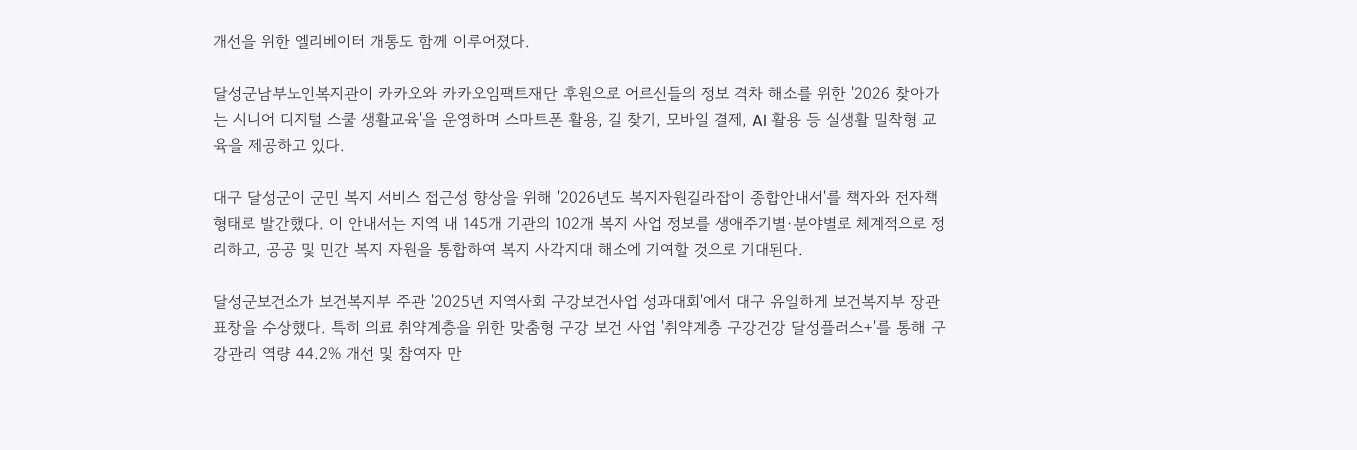개선을 위한 엘리베이터 개통도 함께 이루어졌다.

달성군남부노인복지관이 카카오와 카카오임팩트재단 후원으로 어르신들의 정보 격차 해소를 위한 '2026 찾아가는 시니어 디지털 스쿨 생활교육'을 운영하며 스마트폰 활용, 길 찾기, 모바일 결제, AI 활용 등 실생활 밀착형 교육을 제공하고 있다.

대구 달성군이 군민 복지 서비스 접근성 향상을 위해 '2026년도 복지자원길라잡이 종합안내서'를 책자와 전자책 형태로 발간했다. 이 안내서는 지역 내 145개 기관의 102개 복지 사업 정보를 생애주기별·분야별로 체계적으로 정리하고, 공공 및 민간 복지 자원을 통합하여 복지 사각지대 해소에 기여할 것으로 기대된다.

달성군보건소가 보건복지부 주관 '2025년 지역사회 구강보건사업 성과대회'에서 대구 유일하게 보건복지부 장관 표창을 수상했다. 특히 의료 취약계층을 위한 맞춤형 구강 보건 사업 '취약계층 구강건강 달성플러스+'를 통해 구강관리 역량 44.2% 개선 및 참여자 만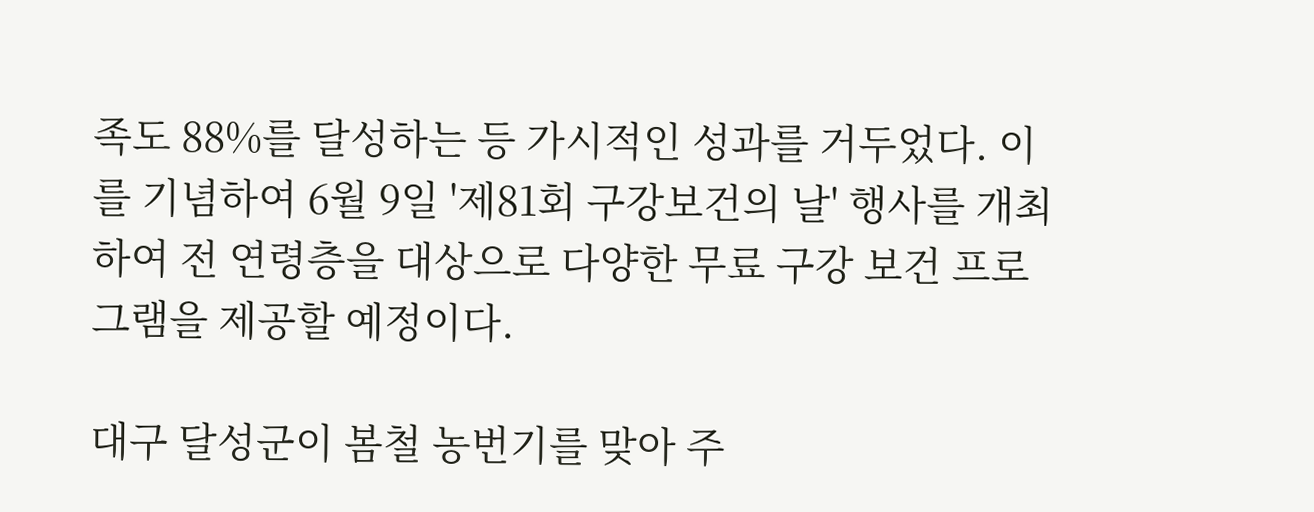족도 88%를 달성하는 등 가시적인 성과를 거두었다. 이를 기념하여 6월 9일 '제81회 구강보건의 날' 행사를 개최하여 전 연령층을 대상으로 다양한 무료 구강 보건 프로그램을 제공할 예정이다.

대구 달성군이 봄철 농번기를 맞아 주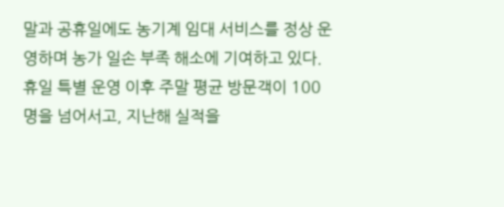말과 공휴일에도 농기계 임대 서비스를 정상 운영하며 농가 일손 부족 해소에 기여하고 있다. 휴일 특별 운영 이후 주말 평균 방문객이 100명을 넘어서고, 지난해 실적을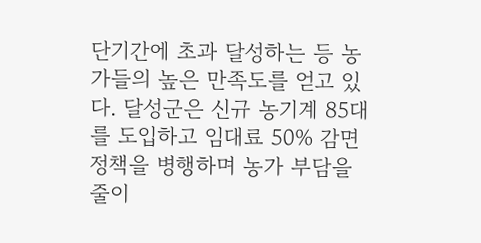단기간에 초과 달성하는 등 농가들의 높은 만족도를 얻고 있다. 달성군은 신규 농기계 85대를 도입하고 임대료 50% 감면 정책을 병행하며 농가 부담을 줄이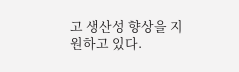고 생산성 향상을 지원하고 있다.